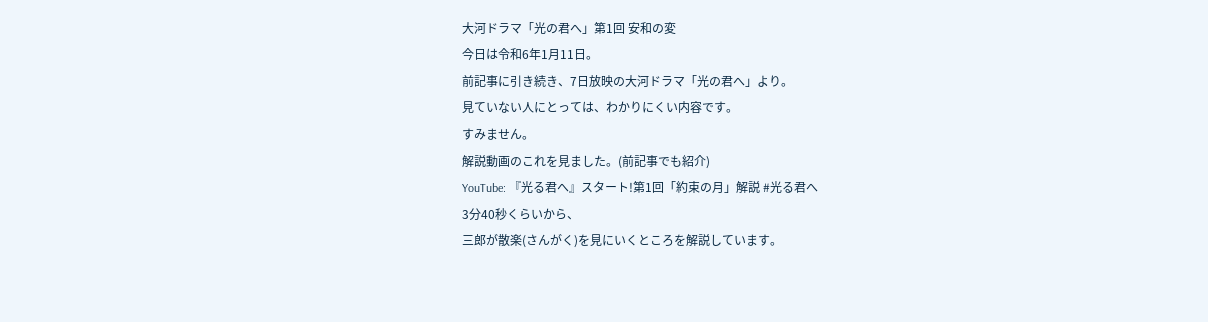大河ドラマ「光の君へ」第1回 安和の変
今日は令和6年1月11日。
前記事に引き続き、7日放映の大河ドラマ「光の君へ」より。
見ていない人にとっては、わかりにくい内容です。
すみません。
解説動画のこれを見ました。(前記事でも紹介)
YouTube: 『光る君へ』スタート!第1回「約束の月」解説 #光る君へ
3分40秒くらいから、
三郎が散楽(さんがく)を見にいくところを解説しています。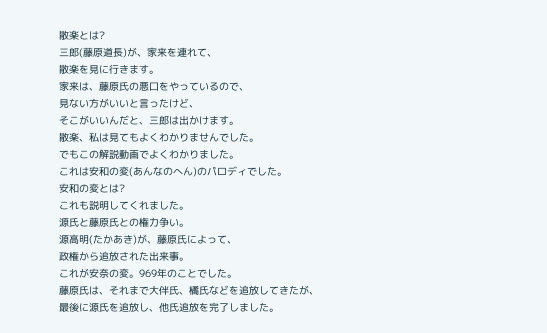散楽とは?
三郎(藤原道長)が、家来を連れて、
散楽を見に行きます。
家来は、藤原氏の悪口をやっているので、
見ない方がいいと言ったけど、
そこがいいんだと、三郎は出かけます。
散楽、私は見てもよくわかりませんでした。
でもこの解説動画でよくわかりました。
これは安和の変(あんなのへん)のパロディでした。
安和の変とは?
これも説明してくれました。
源氏と藤原氏との権力争い。
源高明(たかあき)が、藤原氏によって、
政権から追放された出来事。
これが安奈の変。969年のことでした。
藤原氏は、それまで大伴氏、橘氏などを追放してきたが、
最後に源氏を追放し、他氏追放を完了しました。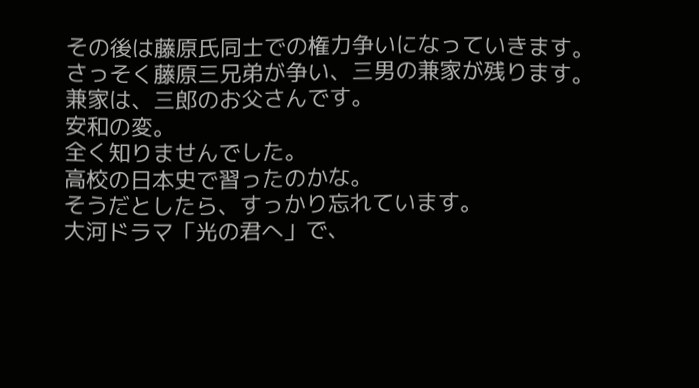その後は藤原氏同士での権力争いになっていきます。
さっそく藤原三兄弟が争い、三男の兼家が残ります。
兼家は、三郎のお父さんです。
安和の変。
全く知りませんでした。
高校の日本史で習ったのかな。
そうだとしたら、すっかり忘れています。
大河ドラマ「光の君へ」で、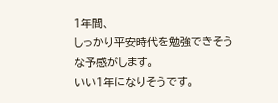1年間、
しっかり平安時代を勉強できそうな予感がします。
いい1年になりそうです。